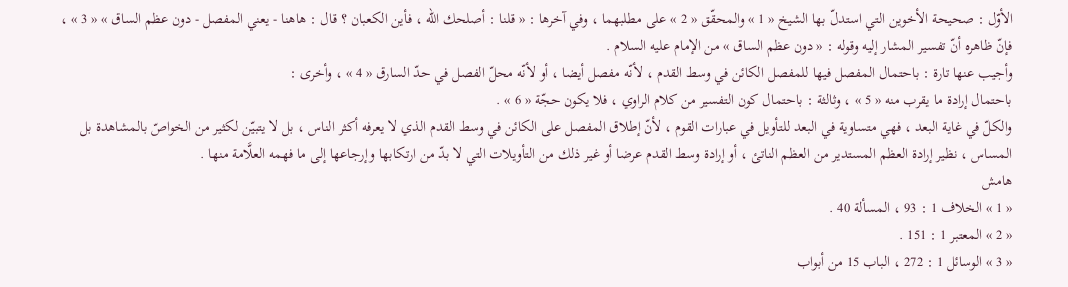الأوّل : صحيحة الأخوين التي استدلّ بها الشيخ « 1 » والمحقّق « 2 » على مطلبهما ، وفي آخرها : « قلنا : أصلحك الله ، فأين الكعبان ؟ قال : هاهنا - يعني المفصل - دون عظم الساق » « 3 » ، فإنّ ظاهره أنّ تفسير المشار إليه وقوله : « دون عظم الساق » من الإمام عليه السلام .
وأجيب عنها تارة : باحتمال المفصل فيها للمفصل الكائن في وسط القدم ، لأنّه مفصل أيضا ، أو لأنّه محلّ الفصل في حدّ السارق « 4 » ، وأخرى :
باحتمال إرادة ما يقرب منه « 5 » ، وثالثة : باحتمال كون التفسير من كلام الراوي ، فلا يكون حجّة « 6 » .
والكلّ في غاية البعد ، فهي متساوية في البعد للتأويل في عبارات القوم ، لأنّ إطلاق المفصل على الكائن في وسط القدم الذي لا يعرفه أكثر الناس ، بل لا يتبيّن لكثير من الخواصّ بالمشاهدة بل المساس ، نظير إرادة العظم المستدير من العظم الناتئ ، أو إرادة وسط القدم عرضا أو غير ذلك من التأويلات التي لا بدّ من ارتكابها وإرجاعها إلى ما فهمه العلَّامة منها .
هامش
« 1 » الخلاف 1 : 93 ، المسألة 40 .
« 2 » المعتبر 1 : 151 .
« 3 » الوسائل 1 : 272 ، الباب 15 من أبواب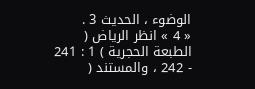الوضوء ، الحديث 3 .
« 4 » انظر الرياض ( الطبعة الحجرية ) 1 : 241 - 242 ، والمستند (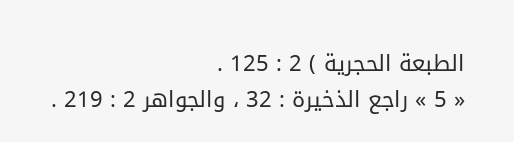الطبعة الحجرية ) 2 : 125 .
« 5 » راجع الذخيرة : 32 ، والجواهر 2 : 219 .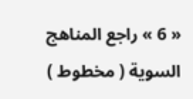« 6 » راجع المناهج السوية ( مخطوط )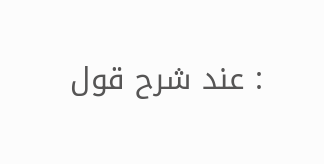: عند شرح قول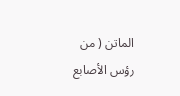الماتن ( من رؤس الأصابع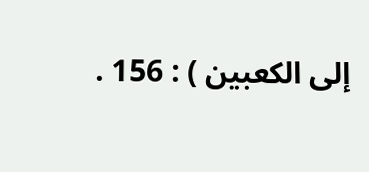إلى الكعبين ) : 156 .